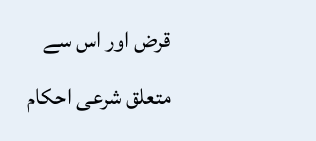قرض اور اس سے متعلق شرعی احکام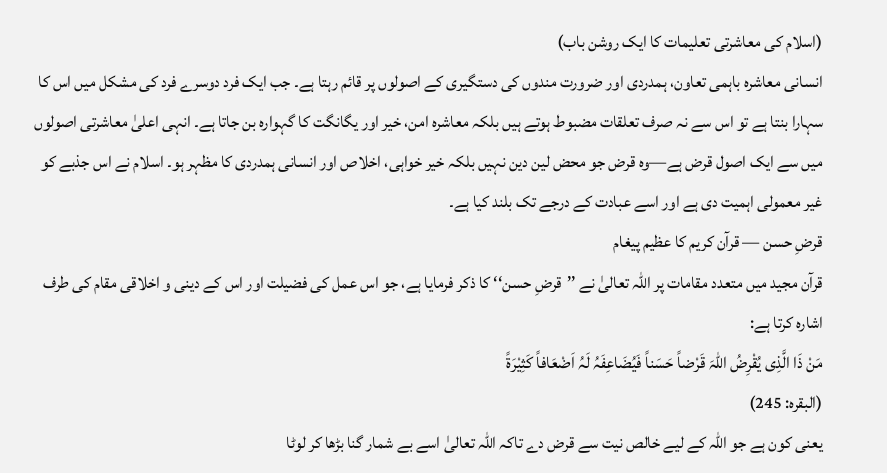(اسلام کی معاشرتی تعلیمات کا ایک روشن باب)
انسانی معاشرہ باہمی تعاون، ہمدردی اور ضرورت مندوں کی دستگیری کے اصولوں پر قائم رہتا ہے۔ جب ایک فرد دوسرے فرد کی مشکل میں اس کا سہارا بنتا ہے تو اس سے نہ صرف تعلقات مضبوط ہوتے ہیں بلکہ معاشرہ امن، خیر اور یگانگت کا گہوارہ بن جاتا ہے۔ انہی اعلیٰ معاشرتی اصولوں میں سے ایک اصول قرض ہے—وہ قرض جو محض لین دین نہیں بلکہ خیر خواہی، اخلاص اور انسانی ہمدردی کا مظہر ہو۔ اسلام نے اس جذبے کو غیر معمولی اہمیت دی ہے اور اسے عبادت کے درجے تک بلند کیا ہے۔
قرضِ حسن — قرآن کریم کا عظیم پیغام
قرآن مجید میں متعدد مقامات پر اللہ تعالیٰ نے ’’قرضِ حسن‘‘ کا ذکر فرمایا ہے، جو اس عمل کی فضیلت اور اس کے دینی و اخلاقی مقام کی طرف اشارہ کرتا ہے:
مَنْ ذَا الَّذِی یُقْرِضُ اللہَ قَرْضاً حَسَناً فَیُضَاعِفَہُ لَہُ اَضْعَافاً کَثِیْرَةً
(البقرہ: 245)
یعنی کون ہے جو اللہ کے لیے خالص نیت سے قرض دے تاکہ اللہ تعالیٰ اسے بے شمار گنا بڑھا کر لوٹا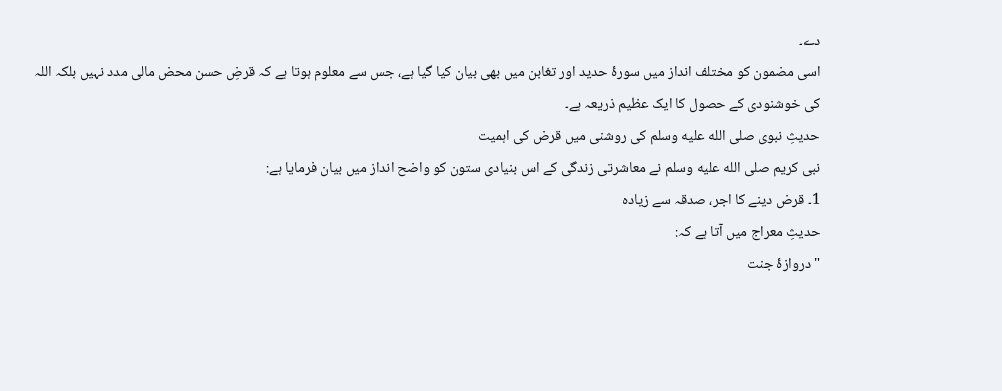دے۔
اسی مضمون کو مختلف انداز میں سورۂ حدید اور تغابن میں بھی بیان کیا گیا ہے، جس سے معلوم ہوتا ہے کہ قرضِ حسن محض مالی مدد نہیں بلکہ اللہ کی خوشنودی کے حصول کا ایک عظیم ذریعہ ہے۔
حدیثِ نبوی صلى الله عليه وسلم کی روشنی میں قرض کی اہمیت
نبی کریم صلى الله عليه وسلم نے معاشرتی زندگی کے اس بنیادی ستون کو واضح انداز میں بیان فرمایا ہے:
1۔ قرض دینے کا اجر، صدقہ سے زیادہ
حدیثِ معراج میں آتا ہے کہ:
"دروازۂ جنت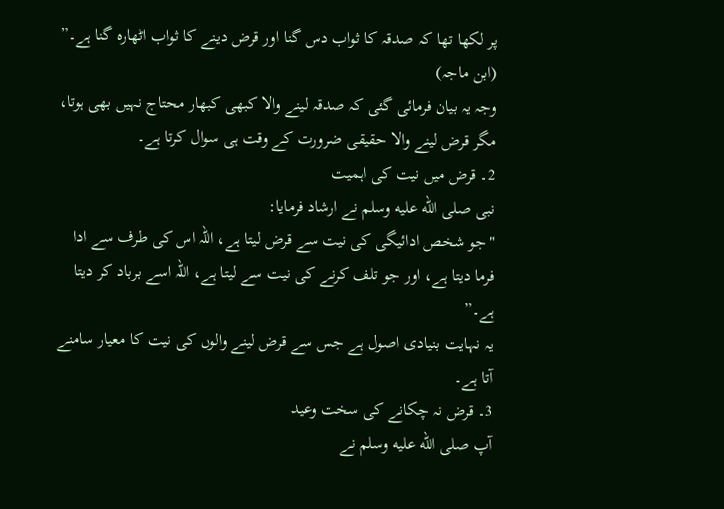پر لکھا تھا کہ صدقہ کا ثواب دس گنا اور قرض دینے کا ثواب اٹھارہ گنا ہے۔”
(ابن ماجہ)
وجہ یہ بیان فرمائی گئی کہ صدقہ لینے والا کبھی کبھار محتاج نہیں بھی ہوتا، مگر قرض لینے والا حقیقی ضرورت کے وقت ہی سوال کرتا ہے۔
2۔ قرض میں نیت کی اہمیت
نبی صلى الله عليه وسلم نے ارشاد فرمایا:
"جو شخص ادائیگی کی نیت سے قرض لیتا ہے، اللہ اس کی طرف سے ادا فرما دیتا ہے، اور جو تلف کرنے کی نیت سے لیتا ہے، اللہ اسے برباد کر دیتا ہے۔”
یہ نہایت بنیادی اصول ہے جس سے قرض لینے والوں کی نیت کا معیار سامنے آتا ہے۔
3۔ قرض نہ چکانے کی سخت وعید
آپ صلى الله عليه وسلم نے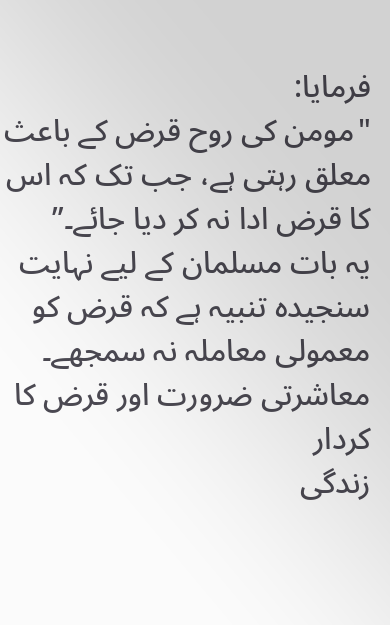فرمایا:
"مومن کی روح قرض کے باعث معلق رہتی ہے، جب تک کہ اس کا قرض ادا نہ کر دیا جائے۔”
یہ بات مسلمان کے لیے نہایت سنجیدہ تنبیہ ہے کہ قرض کو معمولی معاملہ نہ سمجھے۔
معاشرتی ضرورت اور قرض کا کردار
زندگی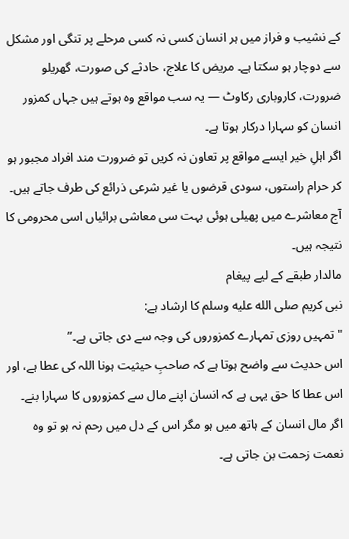کے نشیب و فراز میں ہر انسان کسی نہ کسی مرحلے پر تنگی اور مشکل سے دوچار ہو سکتا ہے۔ مریض کا علاج، حادثے کی صورت، گھریلو ضرورت، کاروباری رکاوٹ — یہ سب مواقع وہ ہوتے ہیں جہاں کمزور انسان کو سہارا درکار ہوتا ہے۔
اگر اہلِ خیر ایسے مواقع پر تعاون نہ کریں تو ضرورت مند افراد مجبور ہو کر حرام راستوں، سودی قرضوں یا غیر شرعی ذرائع کی طرف جاتے ہیں۔ آج معاشرے میں پھیلی ہوئی بہت سی معاشی برائیاں اسی محرومی کا نتیجہ ہیں۔
مالدار طبقے کے لیے پیغام
نبی کریم صلى الله عليه وسلم کا ارشاد ہے:
"تمہیں روزی تمہارے کمزوروں کی وجہ سے دی جاتی ہے۔”
اس حدیث سے واضح ہوتا ہے کہ صاحبِ حیثیت ہونا اللہ کی عطا ہے، اور اس عطا کا حق یہی ہے کہ انسان اپنے مال سے کمزوروں کا سہارا بنے۔ اگر مال انسان کے ہاتھ میں ہو مگر اس کے دل میں رحم نہ ہو تو وہ نعمت زحمت بن جاتی ہے۔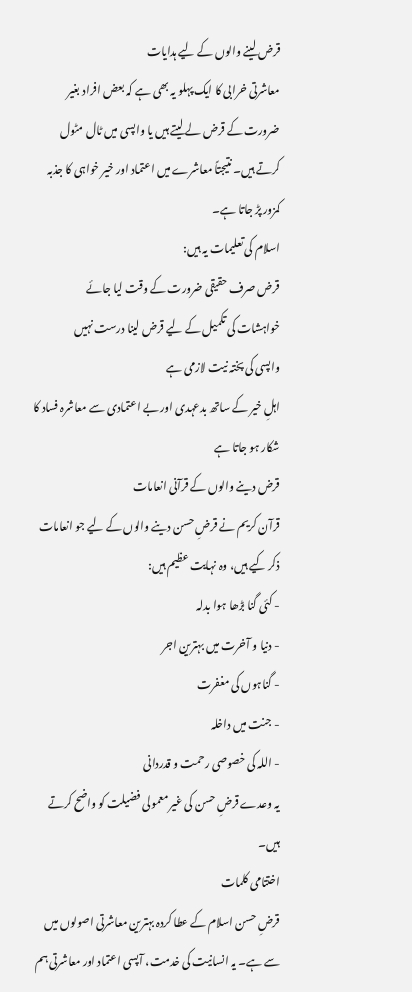قرض لینے والوں کے لیے ہدایات
معاشرتی خرابی کا ایک پہلو یہ بھی ہے کہ بعض افراد بغیر ضرورت کے قرض لے لیتے ہیں یا واپسی میں ٹال مٹول کرتے ہیں۔ نتیجتاً معاشرے میں اعتماد اور خیر خواہی کا جذبہ کمزور پڑ جاتا ہے۔
اسلام کی تعلیمات یہ ہیں:
قرض صرف حقیقی ضرورت کے وقت لیا جائے
خواہشات کی تکمیل کے لیے قرض لینا درست نہیں
واپسی کی پختہ نیت لازمی ہے
اہلِ خیر کے ساتھ بدعہدی اور بے اعتمادی سے معاشرہ فساد کا شکار ہو جاتا ہے
قرض دینے والوں کے قرآنی انعامات
قرآن کریم نے قرضِ حسن دینے والوں کے لیے جو انعامات ذکر کیے ہیں، وہ نہایت عظیم ہیں:
- کئی گنا بڑھا ہوا بدلہ
- دنیا و آخرت میں بہترین اجر
- گناہوں کی مغفرت
- جنت میں داخلہ
- اللہ کی خصوصی رحمت و قدردانی
یہ وعدے قرضِ حسن کی غیر معمولی فضیلت کو واضح کرتے ہیں۔
اختتامی کلمات
قرضِ حسن اسلام کے عطا کردہ بہترین معاشرتی اصولوں میں سے ہے۔ یہ انسانیت کی خدمت، آپسی اعتماد اور معاشرتی ہم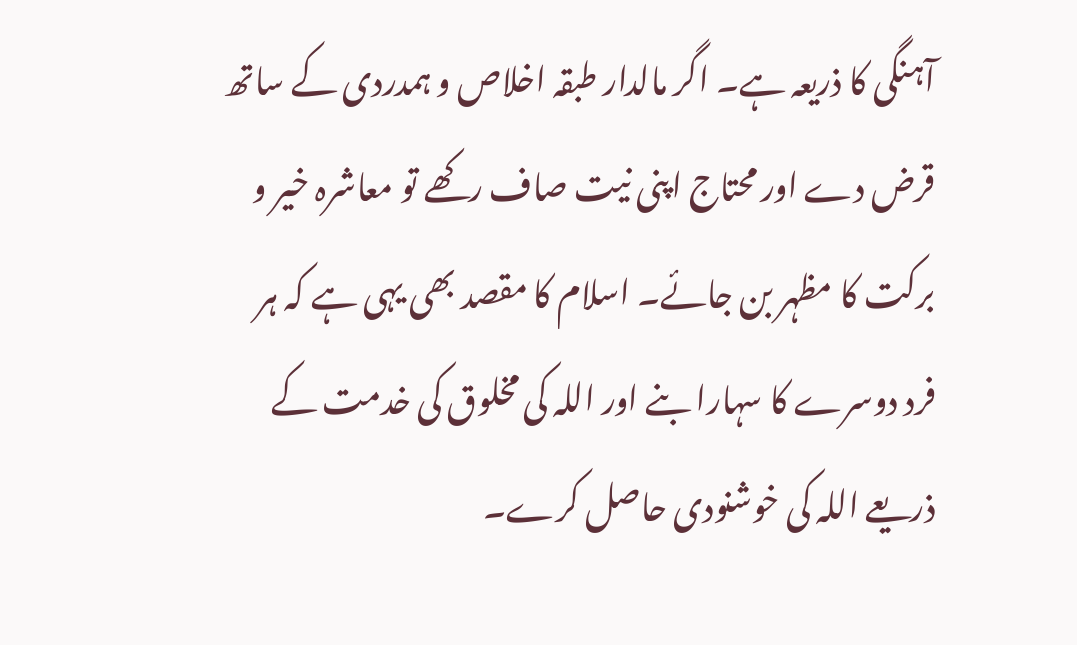آہنگی کا ذریعہ ہے۔ اگر مالدار طبقہ اخلاص و ہمدردی کے ساتھ قرض دے اور محتاج اپنی نیت صاف رکھے تو معاشرہ خیر و برکت کا مظہر بن جائے۔ اسلام کا مقصد بھی یہی ہے کہ ہر فرد دوسرے کا سہارا بنے اور اللہ کی مخلوق کی خدمت کے ذریعے اللہ کی خوشنودی حاصل کرے۔